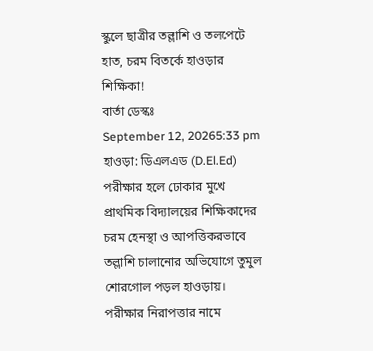স্কুলে ছাত্রীর তল্লাশি ও তলপেটে হাত, চরম বিতর্কে হাওড়ার শিক্ষিকা!
বার্তা ডেস্কঃ
September 12, 20265:33 pm
হাওড়া: ডিএলএড (D.El.Ed) পরীক্ষার হলে ঢোকার মুখে প্রাথমিক বিদ্যালয়ের শিক্ষিকাদের চরম হেনস্থা ও আপত্তিকরভাবে তল্লাশি চালানোর অভিযোগে তুমুল শোরগোল পড়ল হাওড়ায়। পরীক্ষার নিরাপত্তার নামে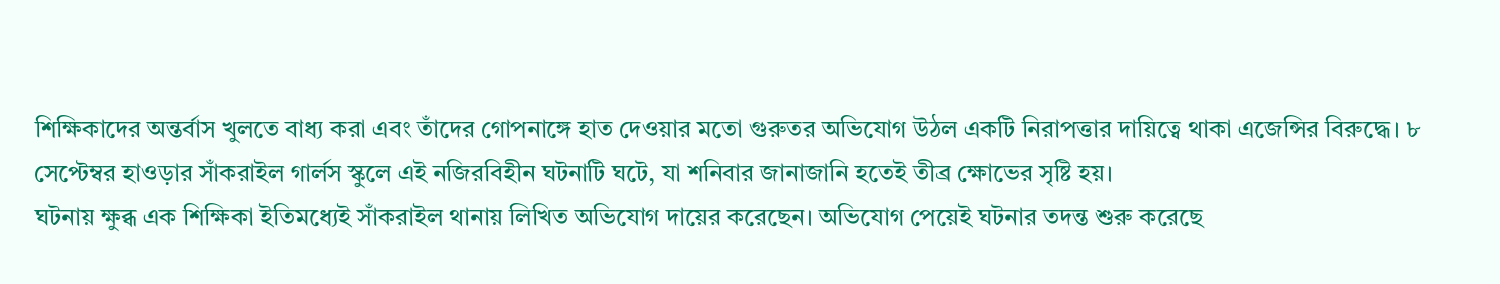শিক্ষিকাদের অন্তর্বাস খুলতে বাধ্য করা এবং তাঁদের গোপনাঙ্গে হাত দেওয়ার মতো গুরুতর অভিযোগ উঠল একটি নিরাপত্তার দায়িত্বে থাকা এজেন্সির বিরুদ্ধে। ৮ সেপ্টেম্বর হাওড়ার সাঁকরাইল গার্লস স্কুলে এই নজিরবিহীন ঘটনাটি ঘটে, যা শনিবার জানাজানি হতেই তীব্র ক্ষোভের সৃষ্টি হয়।
ঘটনায় ক্ষুব্ধ এক শিক্ষিকা ইতিমধ্যেই সাঁকরাইল থানায় লিখিত অভিযোগ দায়ের করেছেন। অভিযোগ পেয়েই ঘটনার তদন্ত শুরু করেছে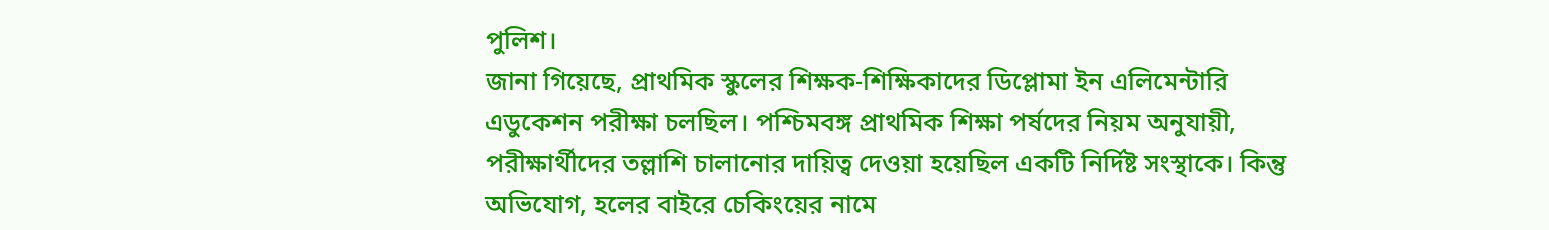পুলিশ।
জানা গিয়েছে, প্রাথমিক স্কুলের শিক্ষক-শিক্ষিকাদের ডিপ্লোমা ইন এলিমেন্টারি এডুকেশন পরীক্ষা চলছিল। পশ্চিমবঙ্গ প্রাথমিক শিক্ষা পর্ষদের নিয়ম অনুযায়ী, পরীক্ষার্থীদের তল্লাশি চালানোর দায়িত্ব দেওয়া হয়েছিল একটি নির্দিষ্ট সংস্থাকে। কিন্তু অভিযোগ, হলের বাইরে চেকিংয়ের নামে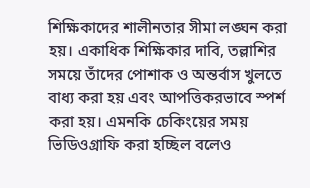শিক্ষিকাদের শালীনতার সীমা লঙ্ঘন করা হয়। একাধিক শিক্ষিকার দাবি, তল্লাশির সময়ে তাঁদের পোশাক ও অন্তর্বাস খুলতে বাধ্য করা হয় এবং আপত্তিকরভাবে স্পর্শ করা হয়। এমনকি চেকিংয়ের সময় ভিডিওগ্রাফি করা হচ্ছিল বলেও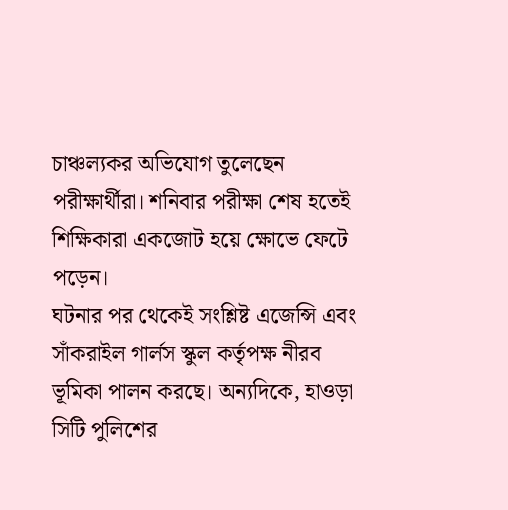চাঞ্চল্যকর অভিযোগ তুলেছেন পরীক্ষার্থীরা। শনিবার পরীক্ষা শেষ হতেই শিক্ষিকারা একজোট হয়ে ক্ষোভে ফেটে পড়েন।
ঘটনার পর থেকেই সংশ্লিষ্ট এজেন্সি এবং সাঁকরাইল গার্লস স্কুল কর্তৃপক্ষ নীরব ভূমিকা পালন করছে। অন্যদিকে, হাওড়া সিটি পুলিশের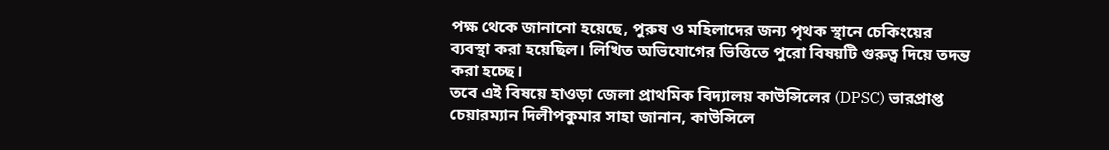পক্ষ থেকে জানানো হয়েছে, পুরুষ ও মহিলাদের জন্য পৃথক স্থানে চেকিংয়ের ব্যবস্থা করা হয়েছিল। লিখিত অভিযোগের ভিত্তিতে পুরো বিষয়টি গুরুত্ব দিয়ে তদন্ত করা হচ্ছে।
তবে এই বিষয়ে হাওড়া জেলা প্রাথমিক বিদ্যালয় কাউন্সিলের (DPSC) ভারপ্রাপ্ত চেয়ারম্যান দিলীপকুমার সাহা জানান, কাউন্সিলে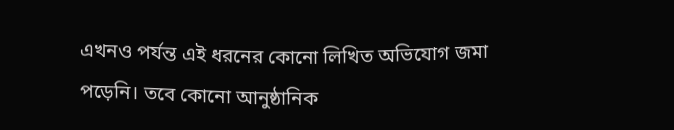এখনও পর্যন্ত এই ধরনের কোনো লিখিত অভিযোগ জমা পড়েনি। তবে কোনো আনুষ্ঠানিক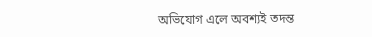অভিযোগ এলে অবশ্যই তদন্ত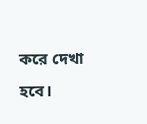করে দেখা হবে।